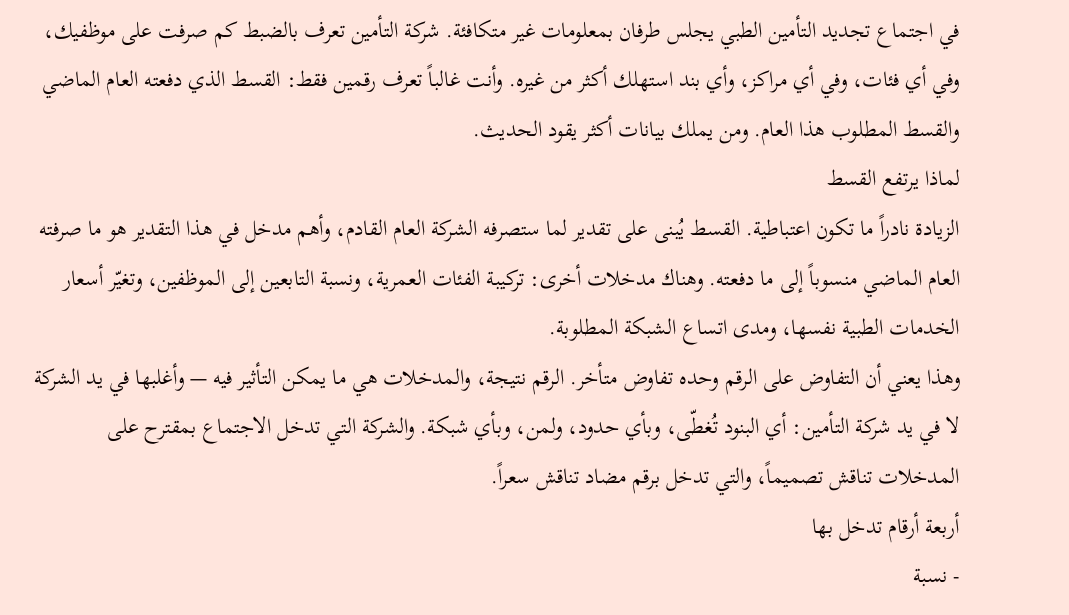في اجتماع تجديد التأمين الطبي يجلس طرفان بمعلومات غير متكافئة. شركة التأمين تعرف بالضبط كم صرفت على موظفيك، وفي أي فئات، وفي أي مراكز، وأي بند استهلك أكثر من غيره. وأنت غالباً تعرف رقمين فقط: القسط الذي دفعته العام الماضي والقسط المطلوب هذا العام. ومن يملك بيانات أكثر يقود الحديث.
لماذا يرتفع القسط
الزيادة نادراً ما تكون اعتباطية. القسط يُبنى على تقدير لما ستصرفه الشركة العام القادم، وأهم مدخل في هذا التقدير هو ما صرفته العام الماضي منسوباً إلى ما دفعته. وهناك مدخلات أخرى: تركيبة الفئات العمرية، ونسبة التابعين إلى الموظفين، وتغيّر أسعار الخدمات الطبية نفسها، ومدى اتساع الشبكة المطلوبة.
وهذا يعني أن التفاوض على الرقم وحده تفاوض متأخر. الرقم نتيجة، والمدخلات هي ما يمكن التأثير فيه — وأغلبها في يد الشركة لا في يد شركة التأمين: أي البنود تُغطّى، وبأي حدود، ولمن، وبأي شبكة. والشركة التي تدخل الاجتماع بمقترح على المدخلات تناقش تصميماً، والتي تدخل برقم مضاد تناقش سعراً.
أربعة أرقام تدخل بها
- نسبة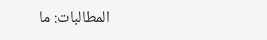المطالبات: ما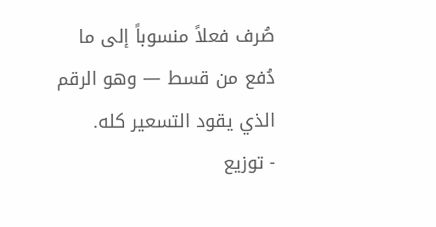صُرف فعلاً منسوباً إلى ما دُفع من قسط — وهو الرقم الذي يقود التسعير كله.
- توزيع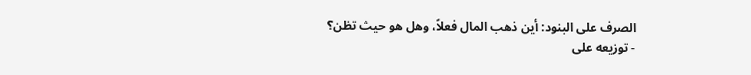الصرف على البنود: أين ذهب المال فعلاً، وهل هو حيث تظن؟
- توزيعه على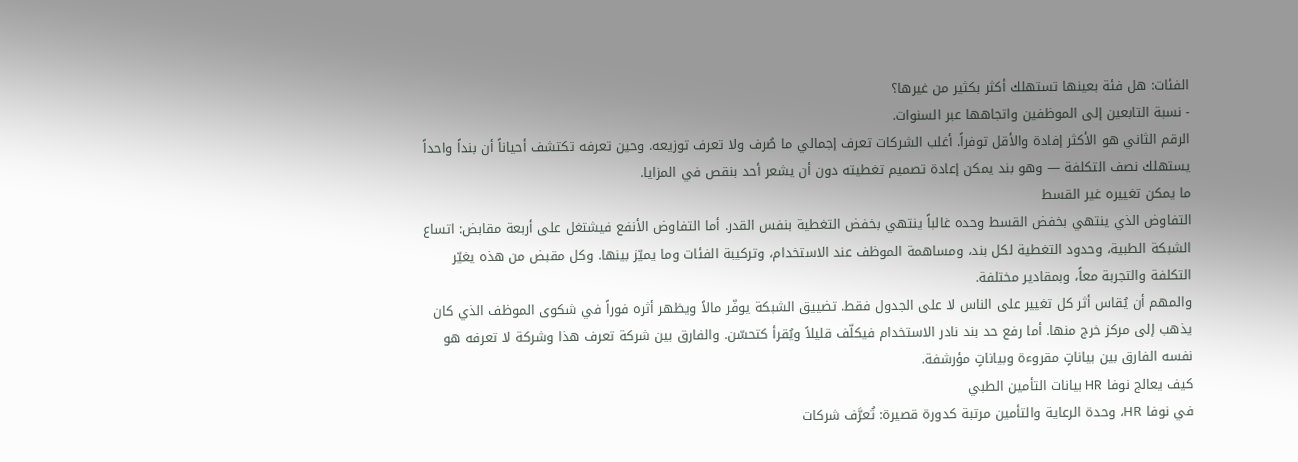الفئات: هل فئة بعينها تستهلك أكثر بكثير من غيرها؟
- نسبة التابعين إلى الموظفين واتجاهها عبر السنوات.
الرقم الثاني هو الأكثر إفادة والأقل توفراً. أغلب الشركات تعرف إجمالي ما صُرف ولا تعرف توزيعه. وحين تعرفه تكتشف أحياناً أن بنداً واحداً يستهلك نصف التكلفة — وهو بند يمكن إعادة تصميم تغطيته دون أن يشعر أحد بنقص في المزايا.
ما يمكن تغييره غير القسط
التفاوض الذي ينتهي بخفض القسط وحده غالباً ينتهي بخفض التغطية بنفس القدر. أما التفاوض الأنفع فيشتغل على أربعة مقابض: اتساع الشبكة الطبية، وحدود التغطية لكل بند، ومساهمة الموظف عند الاستخدام، وتركيبة الفئات وما يميّز بينها. وكل مقبض من هذه يغيّر التكلفة والتجربة معاً، وبمقادير مختلفة.
والمهم أن يُقاس أثر كل تغيير على الناس لا على الجدول فقط. تضييق الشبكة يوفّر مالاً ويظهر أثره فوراً في شكوى الموظف الذي كان يذهب إلى مركز خرج منها. أما رفع حد بند نادر الاستخدام فيكلّف قليلاً ويُقرأ كتحسّن. والفارق بين شركة تعرف هذا وشركة لا تعرفه هو نفسه الفارق بين بياناتٍ مقروءة وبياناتٍ مؤرشفة.
كيف يعالج نوفا HR بيانات التأمين الطبي
في نوفا HR، وحدة الرعاية والتأمين مرتبة كدورة قصيرة: تُعرَّف شركات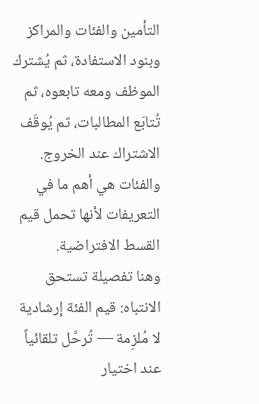التأمين والفئات والمراكز وبنود الاستفادة، ثم يُشترك الموظف ومعه تابعوه، ثم تُتابَع المطالبات، ثم يُوقَف الاشتراك عند الخروج. والفئات هي أهم ما في التعريفات لأنها تحمل قيم القسط الافتراضية.
وهنا تفصيلة تستحق الانتباه: قيم الفئة إرشادية لا مُلزِمة — تُرحَّل تلقائياً عند اختيار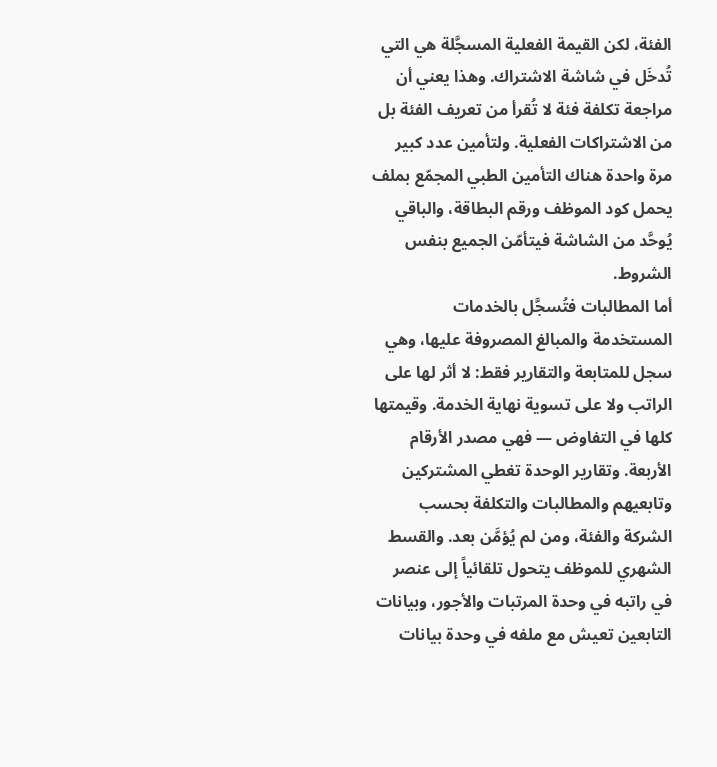الفئة، لكن القيمة الفعلية المسجَّلة هي التي تُدخَل في شاشة الاشتراك. وهذا يعني أن مراجعة تكلفة فئة لا تُقرأ من تعريف الفئة بل من الاشتراكات الفعلية. ولتأمين عدد كبير مرة واحدة هناك التأمين الطبي المجمّع بملف يحمل كود الموظف ورقم البطاقة، والباقي يُوحَّد من الشاشة فيتأمّن الجميع بنفس الشروط.
أما المطالبات فتُسجَّل بالخدمات المستخدمة والمبالغ المصروفة عليها، وهي سجل للمتابعة والتقارير فقط: لا أثر لها على الراتب ولا على تسوية نهاية الخدمة. وقيمتها كلها في التفاوض — فهي مصدر الأرقام الأربعة. وتقارير الوحدة تغطي المشتركين وتابعيهم والمطالبات والتكلفة بحسب الشركة والفئة، ومن لم يُؤمَّن بعد. والقسط الشهري للموظف يتحول تلقائياً إلى عنصر في راتبه في وحدة المرتبات والأجور، وبيانات التابعين تعيش مع ملفه في وحدة بيانات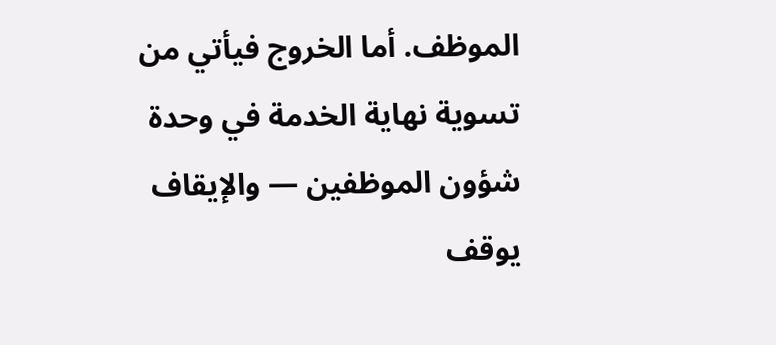الموظف. أما الخروج فيأتي من تسوية نهاية الخدمة في وحدة شؤون الموظفين — والإيقاف يوقف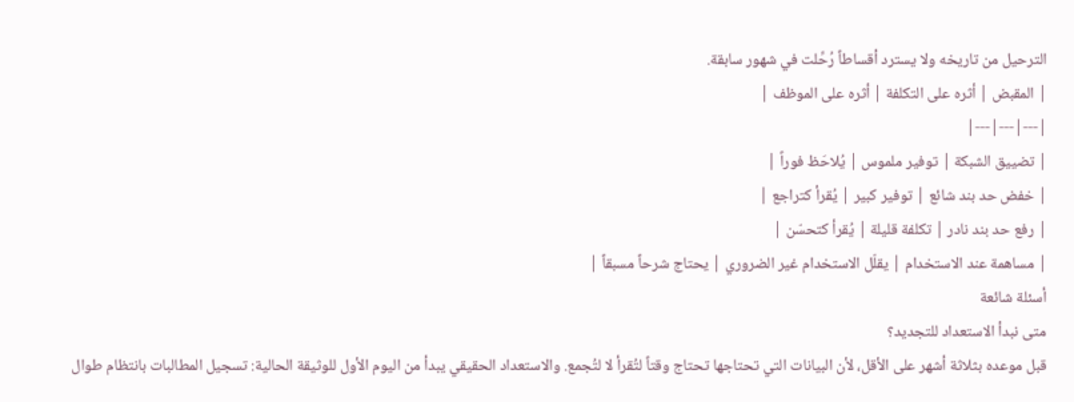الترحيل من تاريخه ولا يسترد أقساطاً رُحِّلت في شهور سابقة.
| المقبض | أثره على التكلفة | أثره على الموظف |
|---|---|---|
| تضييق الشبكة | توفير ملموس | يُلاحَظ فوراً |
| خفض حد بند شائع | توفير كبير | يُقرأ كتراجع |
| رفع حد بند نادر | تكلفة قليلة | يُقرأ كتحسّن |
| مساهمة عند الاستخدام | يقلّل الاستخدام غير الضروري | يحتاج شرحاً مسبقاً |
أسئلة شائعة
متى نبدأ الاستعداد للتجديد؟
قبل موعده بثلاثة أشهر على الأقل، لأن البيانات التي تحتاجها تحتاج وقتاً لتُقرأ لا لتُجمع. والاستعداد الحقيقي يبدأ من اليوم الأول للوثيقة الحالية: تسجيل المطالبات بانتظام طوال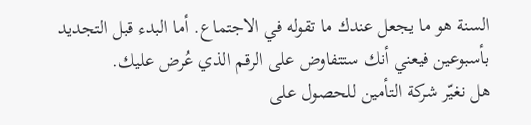السنة هو ما يجعل عندك ما تقوله في الاجتماع. أما البدء قبل التجديد بأسبوعين فيعني أنك ستتفاوض على الرقم الذي عُرض عليك.
هل نغيّر شركة التأمين للحصول على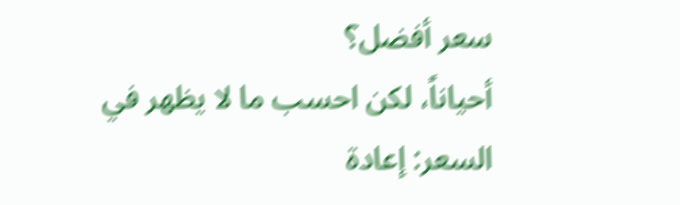سعر أفضل؟
أحياناً، لكن احسب ما لا يظهر في السعر: إعادة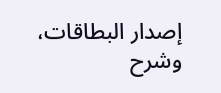إصدار البطاقات، وشرح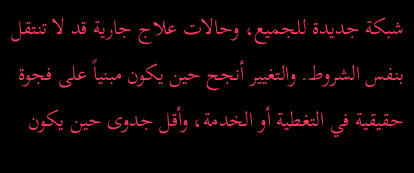شبكة جديدة للجميع، وحالات علاج جارية قد لا تنتقل بنفس الشروط. والتغيير أنجح حين يكون مبنياً على فجوة حقيقية في التغطية أو الخدمة، وأقل جدوى حين يكون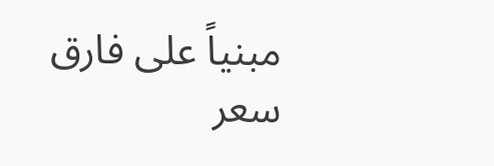مبنياً على فارق سعر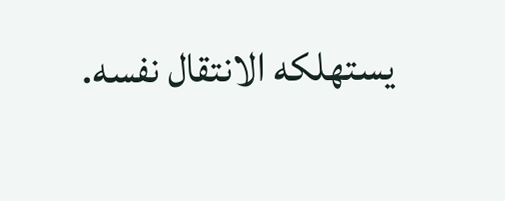يستهلكه الانتقال نفسه.